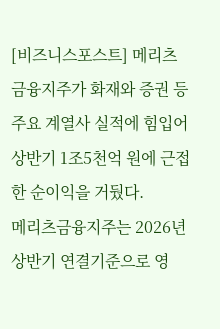[비즈니스포스트] 메리츠금융지주가 화재와 증권 등 주요 계열사 실적에 힘입어 상반기 1조5천억 원에 근접한 순이익을 거뒀다.
메리츠금융지주는 2026년 상반기 연결기준으로 영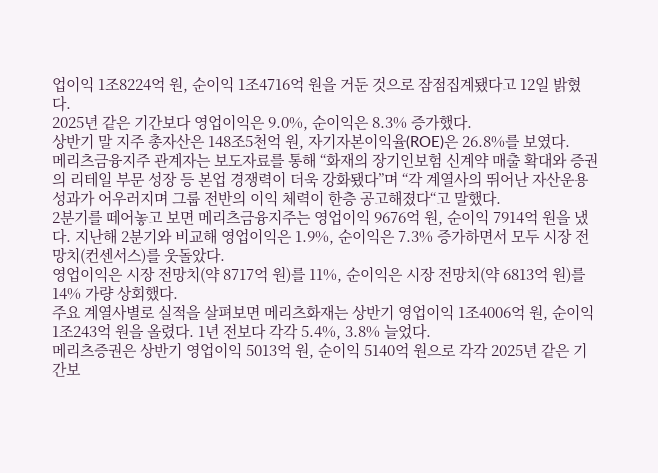업이익 1조8224억 원, 순이익 1조4716억 원을 거둔 것으로 잠점집계됐다고 12일 밝혔다.
2025년 같은 기간보다 영업이익은 9.0%, 순이익은 8.3% 증가했다.
상반기 말 지주 총자산은 148조5천억 원, 자기자본이익율(ROE)은 26.8%를 보였다.
메리츠금융지주 관계자는 보도자료를 통해 “화재의 장기인보험 신계약 매출 확대와 증권의 리테일 부문 성장 등 본업 경쟁력이 더욱 강화됐다”며 “각 계열사의 뛰어난 자산운용 성과가 어우러지며 그룹 전반의 이익 체력이 한층 공고해졌다“고 말했다.
2분기를 떼어놓고 보면 메리츠금융지주는 영업이익 9676억 원, 순이익 7914억 원을 냈다. 지난해 2분기와 비교해 영업이익은 1.9%, 순이익은 7.3% 증가하면서 모두 시장 전망치(컨센서스)를 웃돌았다.
영업이익은 시장 전망치(약 8717억 원)를 11%, 순이익은 시장 전망치(약 6813억 원)를 14% 가량 상회했다.
주요 계열사별로 실적을 살펴보면 메리츠화재는 상반기 영업이익 1조4006억 원, 순이익 1조243억 원을 올렸다. 1년 전보다 각각 5.4%, 3.8% 늘었다.
메리츠증권은 상반기 영업이익 5013억 원, 순이익 5140억 원으로 각각 2025년 같은 기간보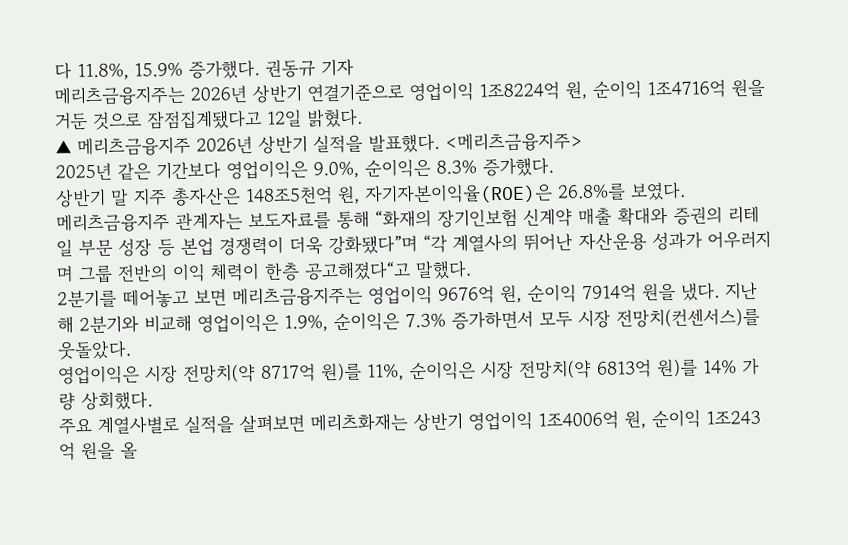다 11.8%, 15.9% 증가했다. 권동규 기자
메리츠금융지주는 2026년 상반기 연결기준으로 영업이익 1조8224억 원, 순이익 1조4716억 원을 거둔 것으로 잠점집계됐다고 12일 밝혔다.
▲ 메리츠금융지주 2026년 상반기 실적을 발표했다. <메리츠금융지주>
2025년 같은 기간보다 영업이익은 9.0%, 순이익은 8.3% 증가했다.
상반기 말 지주 총자산은 148조5천억 원, 자기자본이익율(ROE)은 26.8%를 보였다.
메리츠금융지주 관계자는 보도자료를 통해 “화재의 장기인보험 신계약 매출 확대와 증권의 리테일 부문 성장 등 본업 경쟁력이 더욱 강화됐다”며 “각 계열사의 뛰어난 자산운용 성과가 어우러지며 그룹 전반의 이익 체력이 한층 공고해졌다“고 말했다.
2분기를 떼어놓고 보면 메리츠금융지주는 영업이익 9676억 원, 순이익 7914억 원을 냈다. 지난해 2분기와 비교해 영업이익은 1.9%, 순이익은 7.3% 증가하면서 모두 시장 전망치(컨센서스)를 웃돌았다.
영업이익은 시장 전망치(약 8717억 원)를 11%, 순이익은 시장 전망치(약 6813억 원)를 14% 가량 상회했다.
주요 계열사별로 실적을 살펴보면 메리츠화재는 상반기 영업이익 1조4006억 원, 순이익 1조243억 원을 올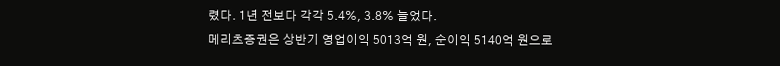렸다. 1년 전보다 각각 5.4%, 3.8% 늘었다.
메리츠증권은 상반기 영업이익 5013억 원, 순이익 5140억 원으로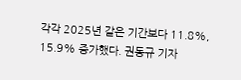각각 2025년 같은 기간보다 11.8%, 15.9% 증가했다. 권동규 기자